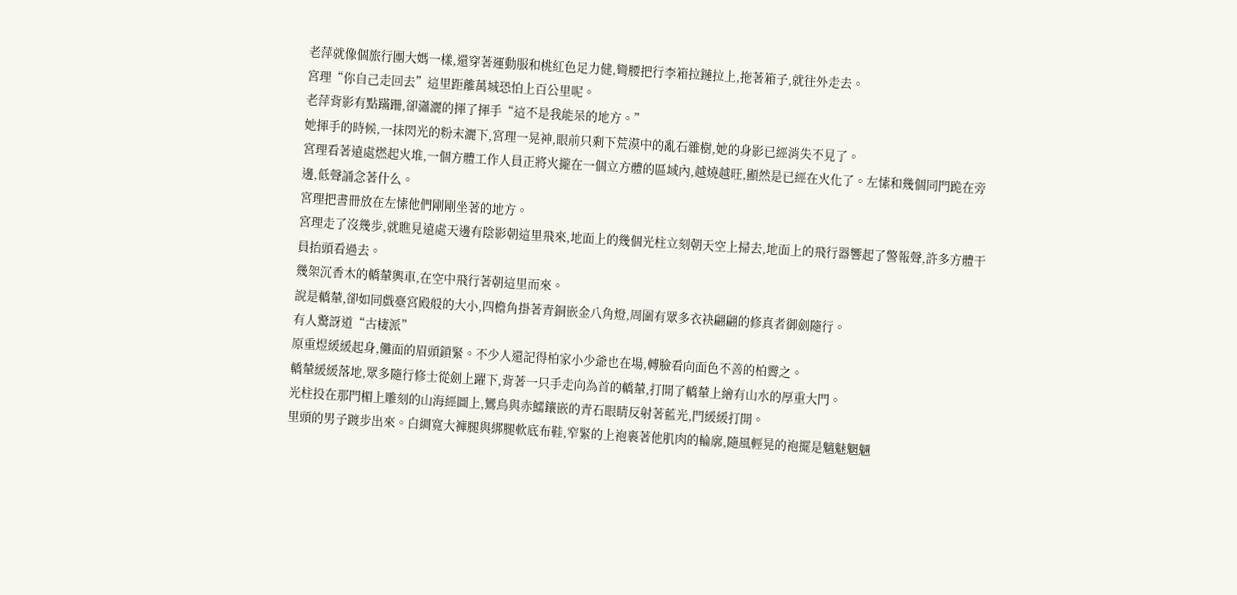老萍就像個旅行團大媽一樣,還穿著運動服和桃紅色足力健,彎腰把行李箱拉鏈拉上,拖著箱子,就往外走去。
宮理“你自己走回去”這里距離萬城恐怕上百公里呢。
老萍背影有點蹣跚,卻瀟灑的揮了揮手“這不是我能呆的地方。”
她揮手的時候,一抹閃光的粉末灑下,宮理一晃神,眼前只剩下荒漠中的亂石雜樹,她的身影已經消失不見了。
宮理看著遠處燃起火堆,一個方體工作人員正將火攏在一個立方體的區域內,越燒越旺,顯然是已經在火化了。左愫和幾個同門跪在旁邊,低聲誦念著什么。
宮理把書冊放在左愫他們剛剛坐著的地方。
宮理走了沒幾步,就瞧見遠處天邊有陰影朝這里飛來,地面上的幾個光柱立刻朝天空上掃去,地面上的飛行器響起了警報聲,許多方體干員抬頭看過去。
幾架沉香木的轎輦輿車,在空中飛行著朝這里而來。
說是轎輦,卻如同戲臺宮殿般的大小,四檐角掛著青銅嵌金八角燈,周圍有眾多衣袂翩翩的修真者御劍隨行。
有人驚訝道“古棲派”
原重煜緩緩起身,儺面的眉頭鎖緊。不少人還記得柏家小少爺也在場,轉臉看向面色不善的柏霽之。
轎輦緩緩落地,眾多隨行修士從劍上躍下,背著一只手走向為首的轎輦,打開了轎輦上繪有山水的厚重大門。
光柱投在那門楣上雕刻的山海經圖上,鸞鳥與赤鱬鑲嵌的青石眼睛反射著藍光,門緩緩打開。
里頭的男子踱步出來。白綢寬大褲腿與綁腿軟底布鞋,窄緊的上袍裹著他肌肉的輪廓,隨風輕晃的袍擺是魑魅魍魎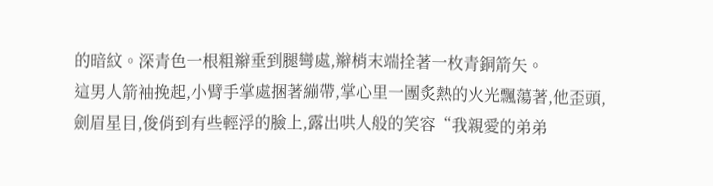的暗紋。深青色一根粗辮垂到腿彎處,辮梢末端拴著一枚青銅箭矢。
這男人箭袖挽起,小臂手掌處捆著繃帶,掌心里一團炙熱的火光飄蕩著,他歪頭,劍眉星目,俊俏到有些輕浮的臉上,露出哄人般的笑容“我親愛的弟弟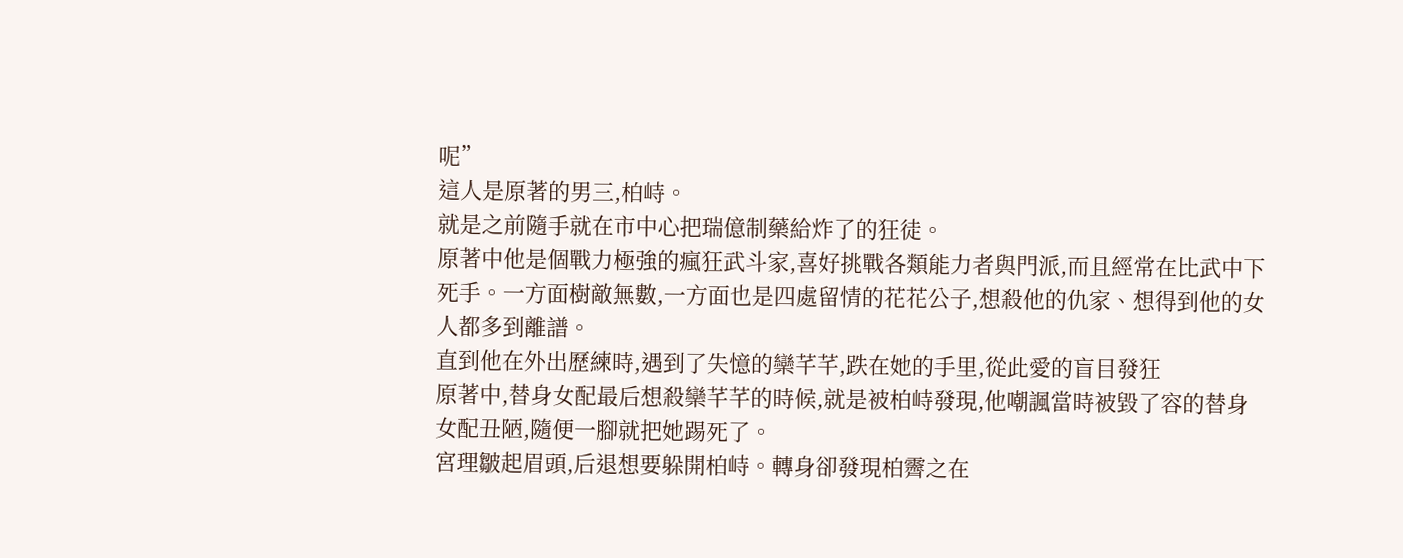呢”
這人是原著的男三,柏峙。
就是之前隨手就在市中心把瑞億制藥給炸了的狂徒。
原著中他是個戰力極強的瘋狂武斗家,喜好挑戰各類能力者與門派,而且經常在比武中下死手。一方面樹敵無數,一方面也是四處留情的花花公子,想殺他的仇家、想得到他的女人都多到離譜。
直到他在外出歷練時,遇到了失憶的欒芊芊,跌在她的手里,從此愛的盲目發狂
原著中,替身女配最后想殺欒芊芊的時候,就是被柏峙發現,他嘲諷當時被毀了容的替身女配丑陋,隨便一腳就把她踢死了。
宮理皺起眉頭,后退想要躲開柏峙。轉身卻發現柏霽之在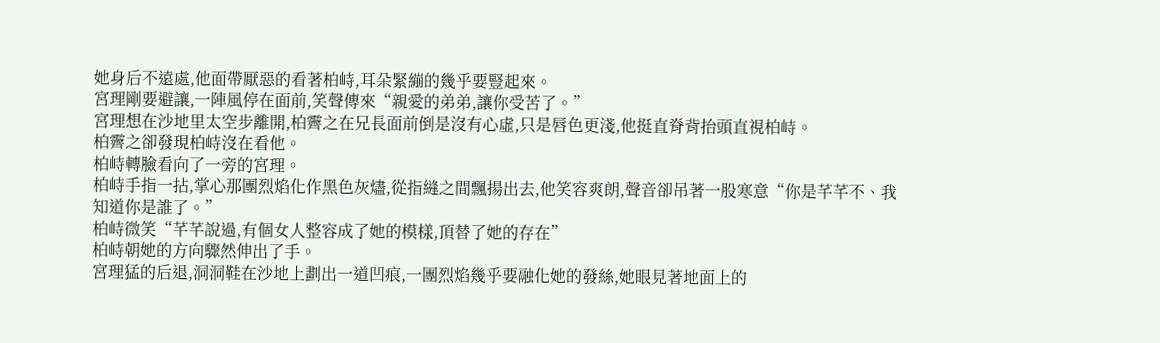她身后不遠處,他面帶厭惡的看著柏峙,耳朵緊繃的幾乎要豎起來。
宮理剛要避讓,一陣風停在面前,笑聲傳來“親愛的弟弟,讓你受苦了。”
宮理想在沙地里太空步離開,柏霽之在兄長面前倒是沒有心虛,只是唇色更淺,他挺直脊背抬頭直視柏峙。
柏霽之卻發現柏峙沒在看他。
柏峙轉臉看向了一旁的宮理。
柏峙手指一拈,掌心那團烈焰化作黑色灰燼,從指縫之間飄揚出去,他笑容爽朗,聲音卻吊著一股寒意“你是芊芊不、我知道你是誰了。”
柏峙微笑“芊芊說過,有個女人整容成了她的模樣,頂替了她的存在”
柏峙朝她的方向驟然伸出了手。
宮理猛的后退,洞洞鞋在沙地上劃出一道凹痕,一團烈焰幾乎要融化她的發絲,她眼見著地面上的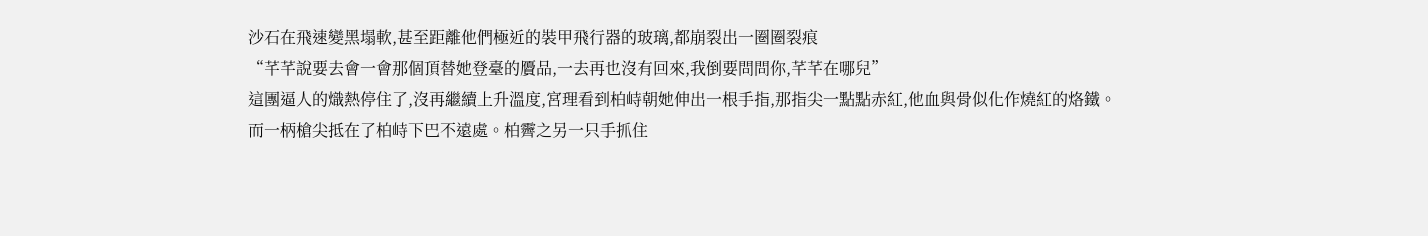沙石在飛速變黑塌軟,甚至距離他們極近的裝甲飛行器的玻璃,都崩裂出一圈圈裂痕
“芊芊說要去會一會那個頂替她登臺的贗品,一去再也沒有回來,我倒要問問你,芊芊在哪兒”
這團逼人的熾熱停住了,沒再繼續上升溫度,宮理看到柏峙朝她伸出一根手指,那指尖一點點赤紅,他血與骨似化作燒紅的烙鐵。
而一柄槍尖抵在了柏峙下巴不遠處。柏霽之另一只手抓住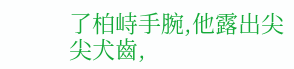了柏峙手腕,他露出尖尖犬齒,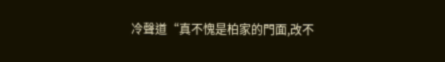冷聲道“真不愧是柏家的門面,改不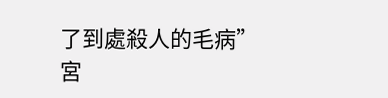了到處殺人的毛病”
宮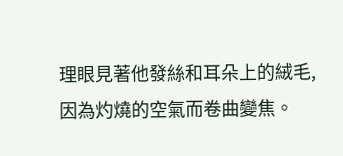理眼見著他發絲和耳朵上的絨毛,因為灼燒的空氣而卷曲變焦。